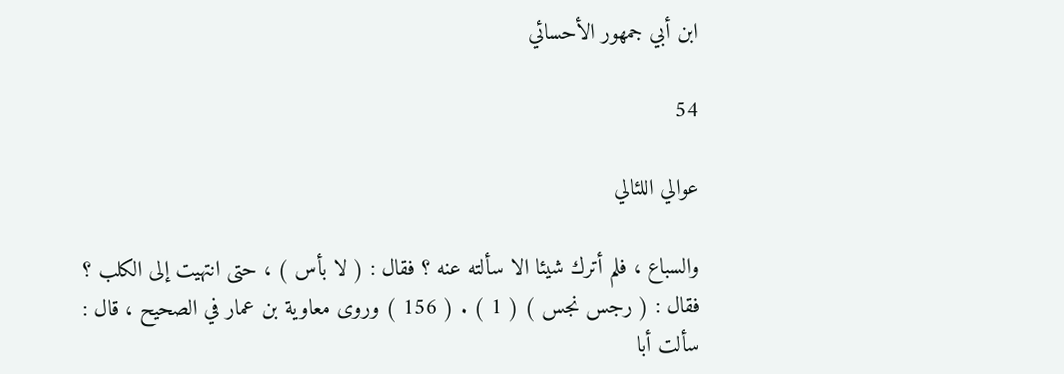ابن أبي جمهور الأحسائي

54

عوالي اللئالي

والسباع ، فلم أترك شيئا الا سألته عنه ؟ فقال : ( لا بأس ) ، حتى انتهيت إلى الكلب ؟ فقال : ( رجس نجس ) ( 1 ) . ( 156 ) وروى معاوية بن عمار في الصحيح ، قال : سألت أبا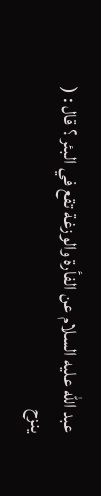عبد الله عليه السلام عن الفأرة والوزغة تقع في البئر ؟ قال : ( ينزح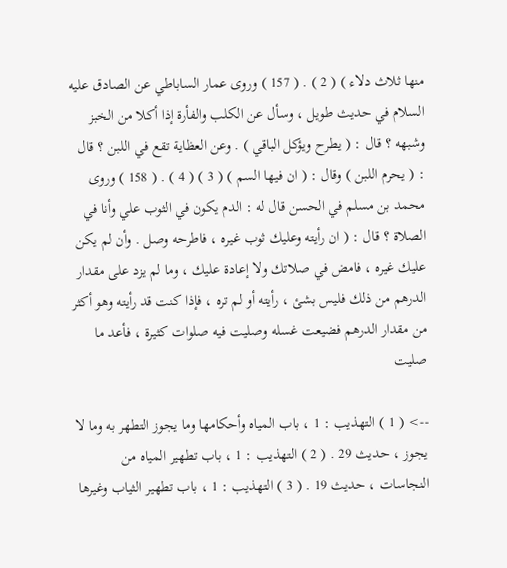منها ثلاث دلاء ) ( 2 ) . ( 157 ) وروى عمار الساباطي عن الصادق عليه السلام في حديث طويل ، وسأل عن الكلب والفأرة إذا أكلا من الخبز وشبهه ؟ قال : ( يطرح ويؤكل الباقي ) . وعن العظاية تقع في اللبن ؟ قال : ( يحرم اللبن ) وقال : ( ان فيها السم ) ( 3 ) ( 4 ) . ( 158 ) وروى محمد بن مسلم في الحسن قال له : الدم يكون في الثوب علي وأنا في الصلاة ؟ قال : ( ان رأيته وعليك ثوب غيره ، فاطرحه وصل . وأن لم يكن عليك غيره ، فامض في صلاتك ولا إعادة عليك ، وما لم يزد على مقدار الدرهم من ذلك فليس بشئ ، رأيته أو لم تره ، فإذا كنت قد رأيته وهو أكثر من مقدار الدرهم فضيعت غسله وصليت فيه صلوات كثيرة ، فأعد ما صليت

--> ( 1 ) التهذيب : 1 ، باب المياه وأحكامها وما يجوز التطهر به وما لا يجوز ، حديث 29 . ( 2 ) التهذيب : 1 ، باب تطهير المياه من النجاسات ، حديث 19 . ( 3 ) التهذيب : 1 ، باب تطهير الثياب وغيرها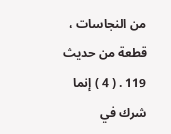من النجاسات ، قطعة من حديث 119 . ( 4 ) إنما شرك في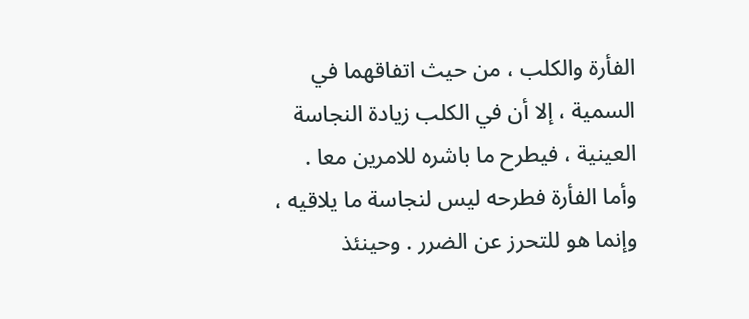الفأرة والكلب ، من حيث اتفاقهما في السمية ، إلا أن في الكلب زيادة النجاسة العينية ، فيطرح ما باشره للامرين معا . وأما الفأرة فطرحه ليس لنجاسة ما يلاقيه ، وإنما هو للتحرز عن الضرر . وحينئذ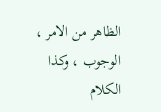الظاهر من الامر ، الوجوب ، وكذا الكلام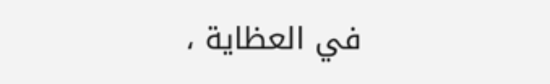في العظاية ،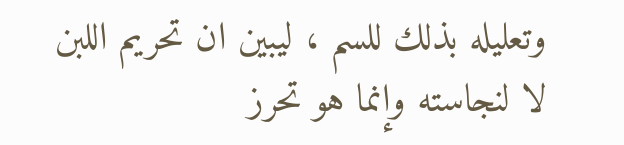وتعليله بذلك للسم ، ليبين ان تحريم اللبن لا لنجاسته وإنما هو تحرز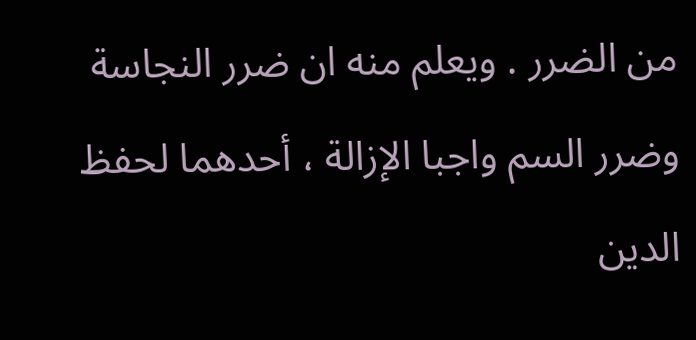من الضرر . ويعلم منه ان ضرر النجاسة وضرر السم واجبا الإزالة ، أحدهما لحفظ الدين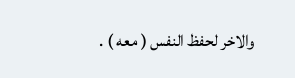والاخر لحفظ النفس ( معه ) .